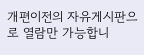개편이전의 자유게시판으로 열람만 가능합니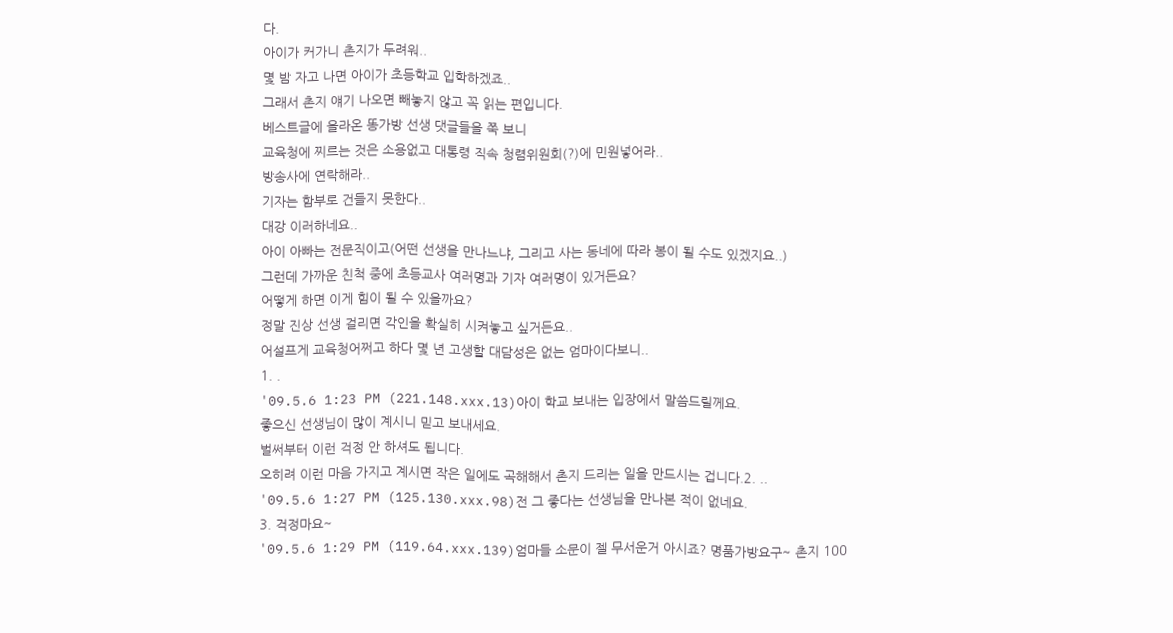다.
아이가 커가니 촌지가 두려워..
몇 밤 자고 나면 아이가 초등학교 입학하겠죠..
그래서 촌지 얘기 나오면 빼놓지 않고 꼭 읽는 편입니다.
베스트글에 올라온 똥가방 선생 댓글들을 쭉 보니
교육청에 찌르는 것은 소용없고 대통령 직속 청렴위원회(?)에 민원넣어라..
방송사에 연락해라..
기자는 함부로 건들지 못한다..
대강 이러하네요..
아이 아빠는 전문직이고(어떤 선생을 만나느냐, 그리고 사는 동네에 따라 봉이 될 수도 있겠지요..)
그런데 가까운 친척 중에 초등교사 여러명과 기자 여러명이 있거든요?
어떻게 하면 이게 힘이 될 수 있을까요?
정말 진상 선생 걸리면 각인을 확실히 시켜놓고 싶거든요..
어설프게 교육청어쩌고 하다 몇 년 고생할 대담성은 없는 엄마이다보니..
1. .
'09.5.6 1:23 PM (221.148.xxx.13)아이 학교 보내는 입장에서 말씀드릴께요.
좋으신 선생님이 많이 계시니 믿고 보내세요.
벌써부터 이런 걱정 안 하셔도 됩니다.
오히려 이런 마음 가지고 계시면 작은 일에도 곡해해서 촌지 드리는 일을 만드시는 겁니다.2. ..
'09.5.6 1:27 PM (125.130.xxx.98)전 그 좋다는 선생님을 만나본 적이 없네요.
3. 걱정마요~
'09.5.6 1:29 PM (119.64.xxx.139)엄마들 소문이 젤 무서운거 아시죠? 명품가방요구~ 촌지 100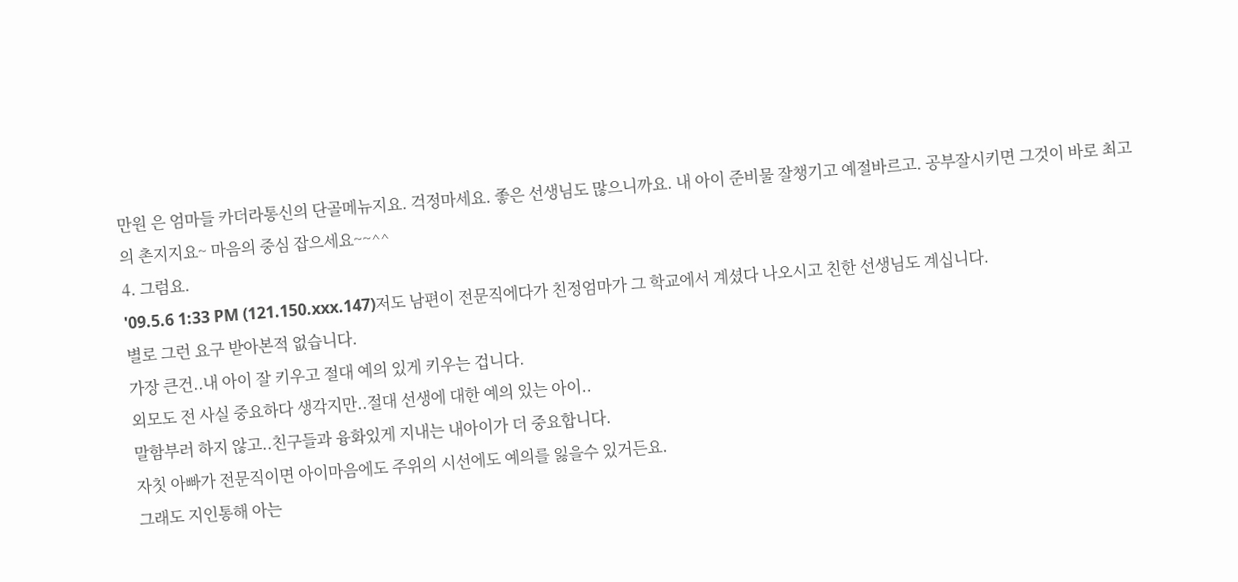만원 은 엄마들 카더라통신의 단골메뉴지요. 걱정마세요. 좋은 선생님도 많으니까요. 내 아이 준비물 잘챙기고 예절바르고. 공부잘시키면 그것이 바로 최고의 촌지지요~ 마음의 중심 잡으세요~~^^
4. 그럼요.
'09.5.6 1:33 PM (121.150.xxx.147)저도 남편이 전문직에다가 친정엄마가 그 학교에서 계셨다 나오시고 친한 선생님도 계십니다.
별로 그런 요구 받아본적 없습니다.
가장 큰건..내 아이 잘 키우고 절대 예의 있게 키우는 겁니다.
외모도 전 사실 중요하다 생각지만..절대 선생에 대한 예의 있는 아이..
말함부러 하지 않고..친구들과 융화있게 지내는 내아이가 더 중요합니다.
자칫 아빠가 전문직이면 아이마음에도 주위의 시선에도 예의를 잃을수 있거든요.
그래도 지인통해 아는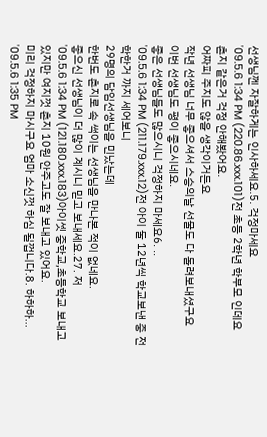선생님껜 자잘하게는 인사하세요.5. 걱정마세요
'09.5.6 1:34 PM (220.86.xxx.101)전 초등 2학년 학부모 인데요
촌지 같은거 걱정 안해봤어요.
어짜피 주지도 않을 생각이거든요
작년 선생님 너무 좋으셔서 스승의날 선물도 다 돌려보내셨구요
이번 선생님도 평이 좋으시네요.
좋은 선생님들도 많으시니 걱정하지 마세요6. ..
'09.5.6 1:34 PM (211.179.xxx.12)전 아이 둘 12년씩 학교보낸 중 전학한거 까지 세어보니
29명의 담임선생님을 민났는데
한번도 촌지로 속 썩이는 선생님을 만나본 적이 없네요.
좋으신 선생님이 더 많이 계시니 믿고 보내세요.27. 저
'09.5.6 1:34 PM (121.180.xxx.183)아이셋 중학교,초등학교 보내고 있지만 여지껏 촌지 10원 안주고도 잘 보내고 있어요.
미리 걱정하지 마시구요 엄마 소신껏 하심 될껍니다.8. 하하하...
'09.5.6 1:35 PM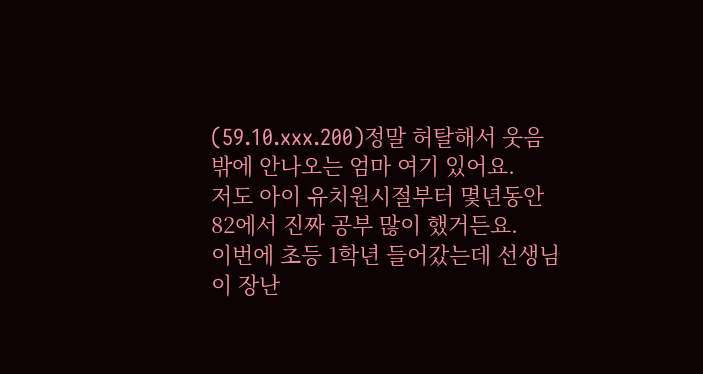(59.10.xxx.200)정말 허탈해서 웃음밖에 안나오는 엄마 여기 있어요.
저도 아이 유치원시절부터 몇년동안 82에서 진짜 공부 많이 했거든요.
이번에 초등 1학년 들어갔는데 선생님이 장난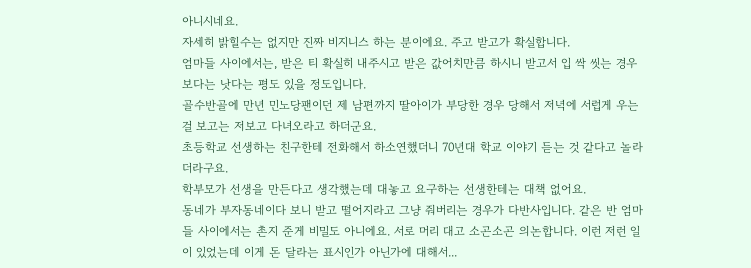아니시네요.
자세히 밝힐수는 없지만 진짜 비지니스 하는 분이에요. 주고 받고가 확실합니다.
엄마들 사이에서는, 받은 티 확실히 내주시고 받은 값어치만큼 하시니 받고서 입 싹 씻는 경우보다는 낫다는 평도 있을 정도입니다.
골수반골에 만년 민노당팬이던 제 남편까지 딸아이가 부당한 경우 당해서 저녁에 서럽게 우는 걸 보고는 저보고 다녀오라고 하더군요.
초등학교 선생하는 친구한테 전화해서 하소연했더니 70년대 학교 이야기 듣는 것 같다고 놀라더라구요.
학부모가 선생을 만든다고 생각했는데 대놓고 요구하는 선생한테는 대책 없어요.
동네가 부자동네이다 보니 받고 떨어지라고 그냥 줘버리는 경우가 다반사입니다. 같은 반 엄마들 사이에서는 촌지 준게 비밀도 아니에요. 서로 머리 대고 소곤소곤 의논합니다. 이런 저런 일이 있었는데 이게 돈 달라는 표시인가 아닌가에 대해서...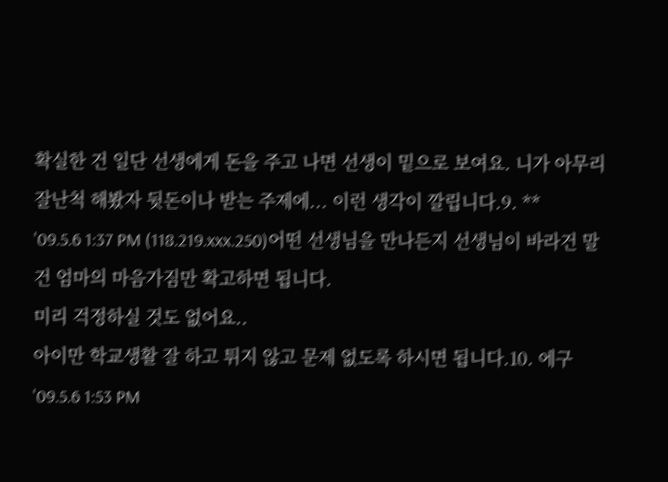확실한 건 일단 선생에게 돈을 주고 나면 선생이 밑으로 보여요. 니가 아무리 잘난척 해봤자 뒷돈이나 받는 주제에... 이런 생각이 깔립니다.9. **
'09.5.6 1:37 PM (118.219.xxx.250)어떤 선생님을 만나든지 선생님이 바라건 말건 엄마의 마음가짐만 확고하면 됩니다.
미리 걱정하실 것도 없어요..
아이만 학교생활 잘 하고 튀지 않고 문제 없도록 하시면 됩니다.10. 에구
'09.5.6 1:53 PM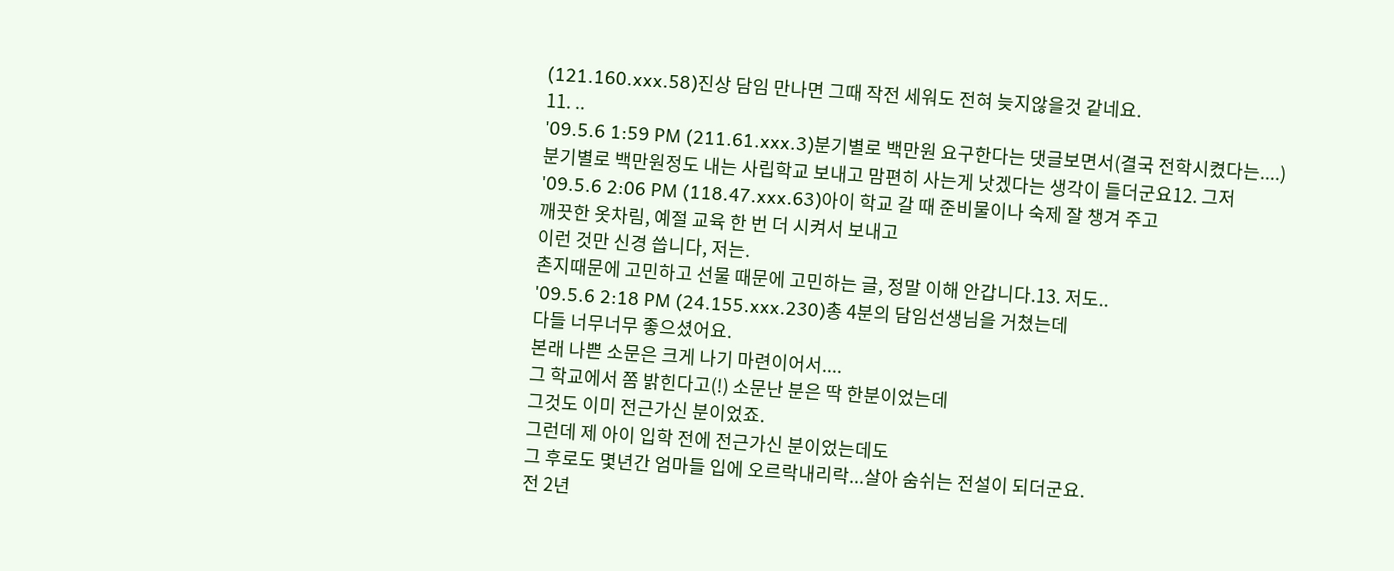(121.160.xxx.58)진상 담임 만나면 그때 작전 세워도 전혀 늦지않을것 같네요.
11. ..
'09.5.6 1:59 PM (211.61.xxx.3)분기별로 백만원 요구한다는 댓글보면서(결국 전학시켰다는....)
분기별로 백만원정도 내는 사립학교 보내고 맘편히 사는게 낫겠다는 생각이 들더군요12. 그저
'09.5.6 2:06 PM (118.47.xxx.63)아이 학교 갈 때 준비물이나 숙제 잘 챙겨 주고
깨끗한 옷차림, 예절 교육 한 번 더 시켜서 보내고
이런 것만 신경 씁니다, 저는.
촌지때문에 고민하고 선물 때문에 고민하는 글, 정말 이해 안갑니다.13. 저도..
'09.5.6 2:18 PM (24.155.xxx.230)총 4분의 담임선생님을 거쳤는데
다들 너무너무 좋으셨어요.
본래 나쁜 소문은 크게 나기 마련이어서....
그 학교에서 쫌 밝힌다고(!) 소문난 분은 딱 한분이었는데
그것도 이미 전근가신 분이었죠.
그런데 제 아이 입학 전에 전근가신 분이었는데도
그 후로도 몇년간 엄마들 입에 오르락내리락...살아 숨쉬는 전설이 되더군요.
전 2년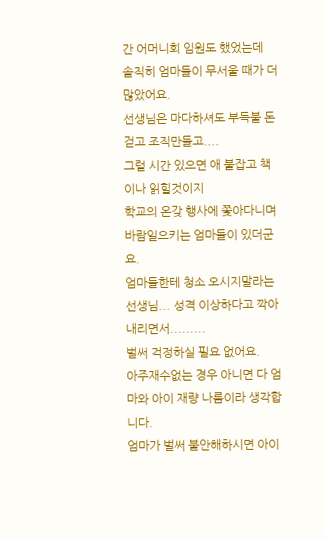간 어머니회 임원도 했었는데
솔직히 엄마들이 무서울 때가 더 많았어요.
선생님은 마다하셔도 부득불 돈걷고 조직만들고....
그럴 시간 있으면 애 붙잡고 책이나 읽힐것이지
학교의 온갖 행사에 쫓아다니며 바람일으키는 엄마들이 있더군요.
엄마들한테 청소 오시지말라는 선생님... 성격 이상하다고 깍아내리면서.........
벌써 걱정하실 필요 없어요.
아주재수없는 경우 아니면 다 엄마와 아이 재량 나름이라 생각합니다.
엄마가 벌써 불안해하시면 아이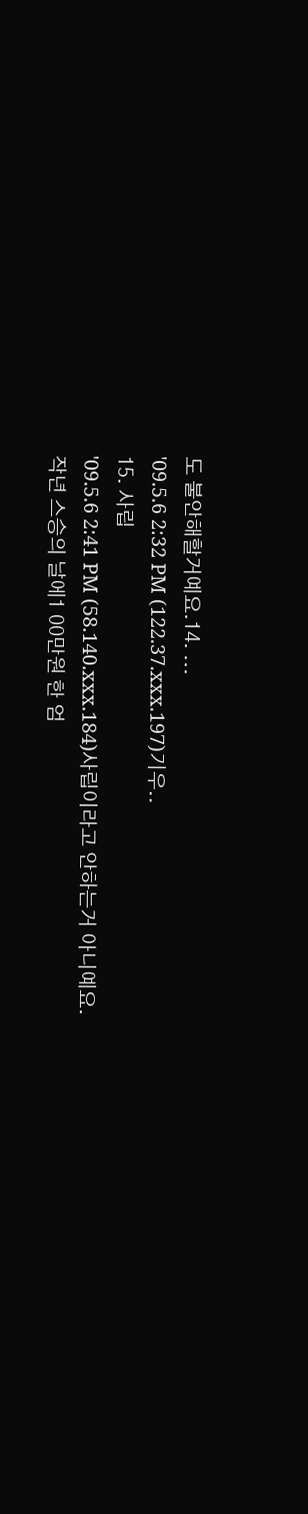도 불안해할거예요.14. ...
'09.5.6 2:32 PM (122.37.xxx.197)기우..
15. 사립
'09.5.6 2:41 PM (58.140.xxx.184)사립이라고 안하는거 아니예요.
작년 스승의 날에1 00만원 한 엄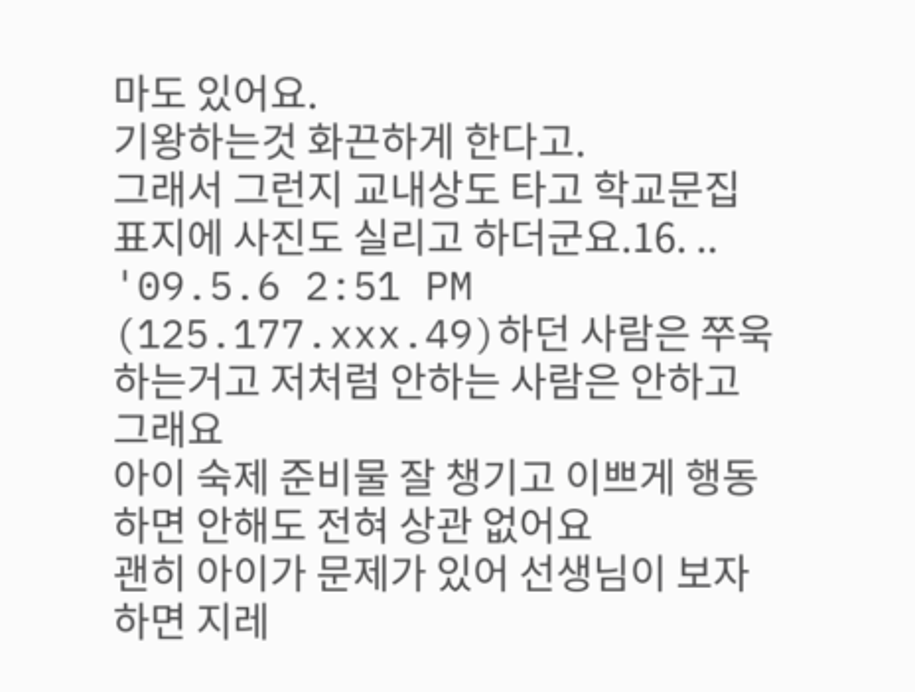마도 있어요.
기왕하는것 화끈하게 한다고.
그래서 그런지 교내상도 타고 학교문집 표지에 사진도 실리고 하더군요.16. ..
'09.5.6 2:51 PM (125.177.xxx.49)하던 사람은 쭈욱 하는거고 저처럼 안하는 사람은 안하고 그래요
아이 숙제 준비물 잘 챙기고 이쁘게 행동하면 안해도 전혀 상관 없어요
괜히 아이가 문제가 있어 선생님이 보자 하면 지레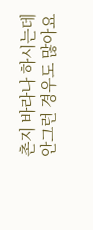촌지 바라나 하시는데 안그런 경우도 많아요